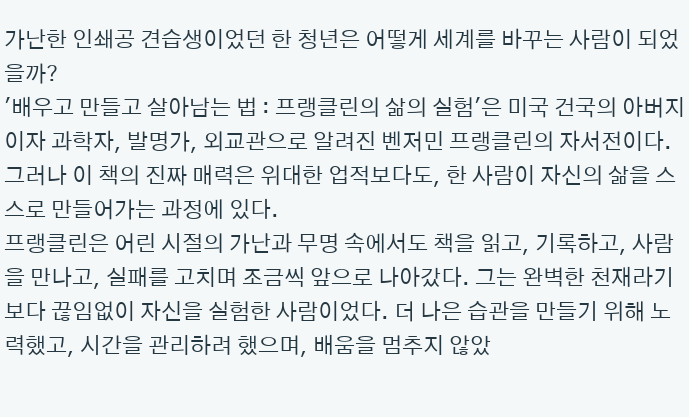가난한 인쇄공 견습생이었던 한 청년은 어떻게 세계를 바꾸는 사람이 되었을까?
'배우고 만들고 살아남는 법 : 프랭클린의 삶의 실험'은 미국 건국의 아버지이자 과학자, 발명가, 외교관으로 알려진 벤저민 프랭클린의 자서전이다. 그러나 이 책의 진짜 매력은 위대한 업적보다도, 한 사람이 자신의 삶을 스스로 만들어가는 과정에 있다.
프랭클린은 어린 시절의 가난과 무명 속에서도 책을 읽고, 기록하고, 사람을 만나고, 실패를 고치며 조금씩 앞으로 나아갔다. 그는 완벽한 천재라기보다 끊임없이 자신을 실험한 사람이었다. 더 나은 습관을 만들기 위해 노력했고, 시간을 관리하려 했으며, 배움을 멈추지 않았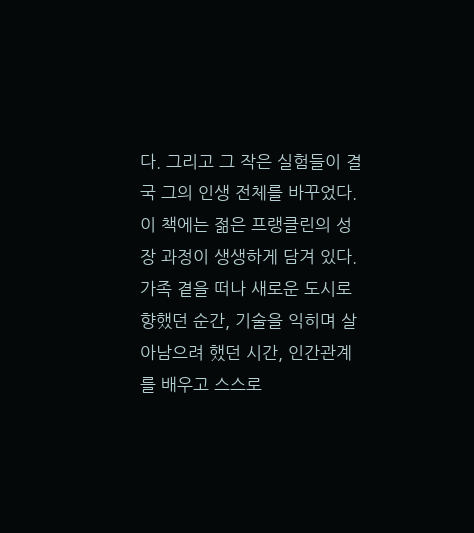다. 그리고 그 작은 실험들이 결국 그의 인생 전체를 바꾸었다.
이 책에는 젊은 프랭클린의 성장 과정이 생생하게 담겨 있다. 가족 곁을 떠나 새로운 도시로 향했던 순간, 기술을 익히며 살아남으려 했던 시간, 인간관계를 배우고 스스로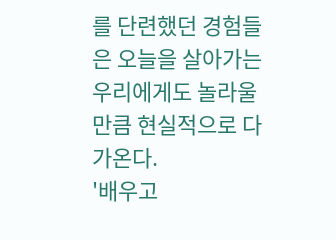를 단련했던 경험들은 오늘을 살아가는 우리에게도 놀라울 만큼 현실적으로 다가온다.
'배우고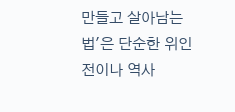만들고 살아남는 법'은 단순한 위인전이나 역사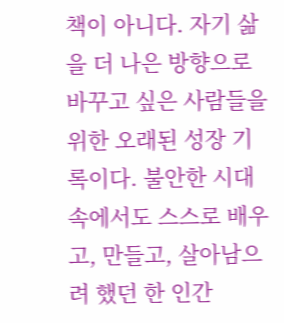책이 아니다. 자기 삶을 더 나은 방향으로 바꾸고 싶은 사람들을 위한 오래된 성장 기록이다. 불안한 시대 속에서도 스스로 배우고, 만들고, 살아남으려 했던 한 인간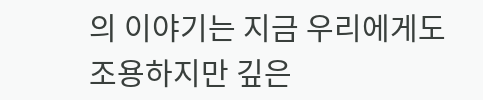의 이야기는 지금 우리에게도 조용하지만 깊은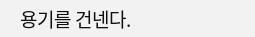용기를 건넨다.